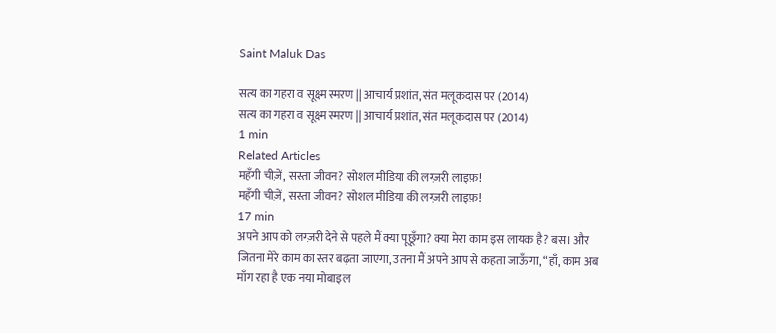Saint Maluk Das

सत्य का गहरा व सूक्ष्म स्मरण || आचार्य प्रशांत, संत मलूकदास पर (2014)
सत्य का गहरा व सूक्ष्म स्मरण || आचार्य प्रशांत, संत मलूकदास पर (2014)
1 min
Related Articles
महँगी चीज़ें, सस्ता जीवन? सोशल मीडिया की लग्ज़री लाइफ़!
महँगी चीज़ें, सस्ता जीवन? सोशल मीडिया की लग्ज़री लाइफ़!
17 min
अपने आप को लग्ज़री देने से पहले मैं क्या पूछूँगा? क्या मेरा काम इस लायक है? बस। और जितना मेरे काम का स्तर बढ़ता जाएगा, उतना मैं अपने आप से कहता जाऊँगा, “हाँ, काम अब माँग रहा है एक नया मोबाइल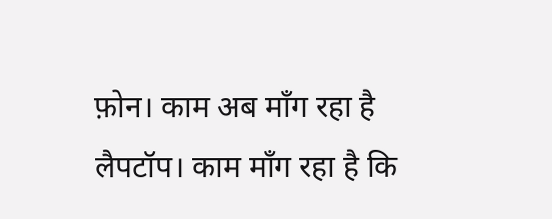फ़ोन। काम अब माँग रहा है लैपटॉप। काम माँग रहा है कि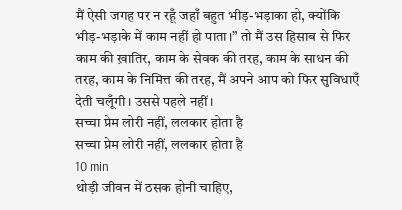मैं ऐसी जगह पर न रहूँ जहाँ बहुत भीड़-भड़ाका हो, क्योंकि भीड़-भड़ाके में काम नहीं हो पाता।” तो मैं उस हिसाब से फिर काम की ख़ातिर, काम के सेवक की तरह, काम के साधन की तरह, काम के निमित्त की तरह, मैं अपने आप को फिर सुविधाएँ देती चलूँगी। उससे पहले नहीं।
सच्चा प्रेम लोरी नहीं, ललकार होता है
सच्चा प्रेम लोरी नहीं, ललकार होता है
10 min
थोड़ी जीवन में ठसक होनी चाहिए,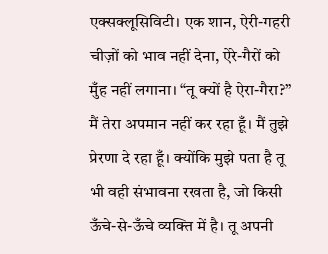एक्सक्लूसिविटी। एक शान, ऐरी-गहरी चीज़ों को भाव नहीं देना, ऐरे-गैरों को मुँह नहीं लगाना। “तू क्यों है ऐरा-गैरा?” मैं तेरा अपमान नहीं कर रहा हूँ। मैं तुझे प्रेरणा दे रहा हूँ। क्योंकि मुझे पता है तू भी वही संभावना रखता है, जो किसी ऊँचे-से-ऊँचे व्यक्ति में है। तू अपनी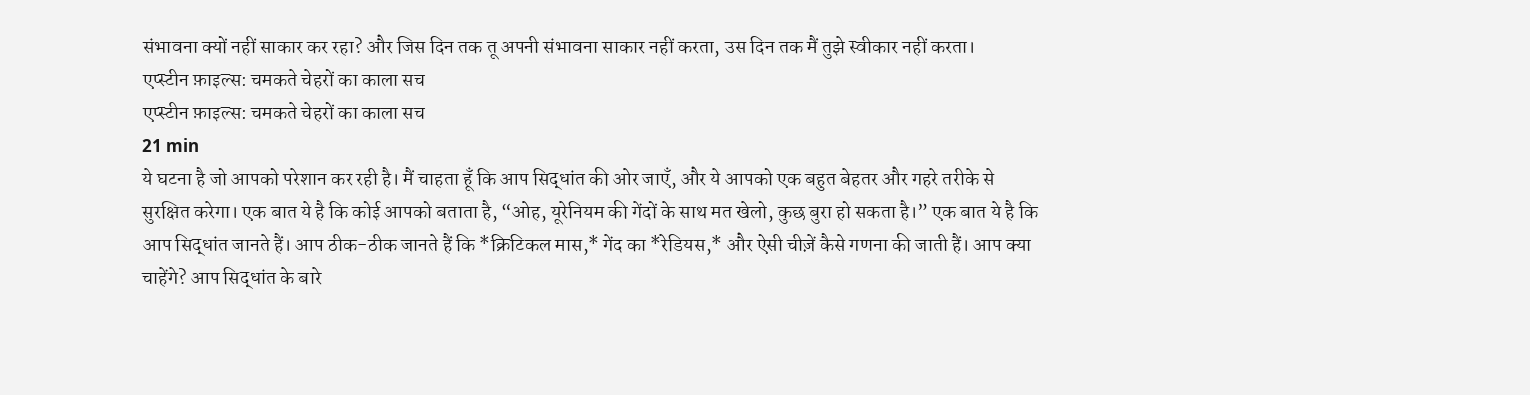संभावना क्यों नहीं साकार कर रहा? और जिस दिन तक तू अपनी संभावना साकार नहीं करता, उस दिन तक मैं तुझे स्वीकार नहीं करता।
एप्स्टीन फ़ाइल्स: चमकते चेहरों का काला सच
एप्स्टीन फ़ाइल्स: चमकते चेहरों का काला सच
21 min
ये घटना है जो आपको परेशान कर रही है। मैं चाहता हूँ कि आप सिद्धांत की ओर जाएँ, और ये आपको एक बहुत बेहतर और गहरे तरीके से सुरक्षित करेगा। एक बात ये है कि कोई आपको बताता है, “ओह, यूरेनियम की गेंदों के साथ मत खेलो, कुछ बुरा हो सकता है।” एक बात ये है कि आप सिद्धांत जानते हैं। आप ठीक-ठीक जानते हैं कि *क्रिटिकल मास,* गेंद का *रेडियस,* और ऐसी चीज़ें कैसे गणना की जाती हैं। आप क्या चाहेंगे? आप सिद्धांत के बारे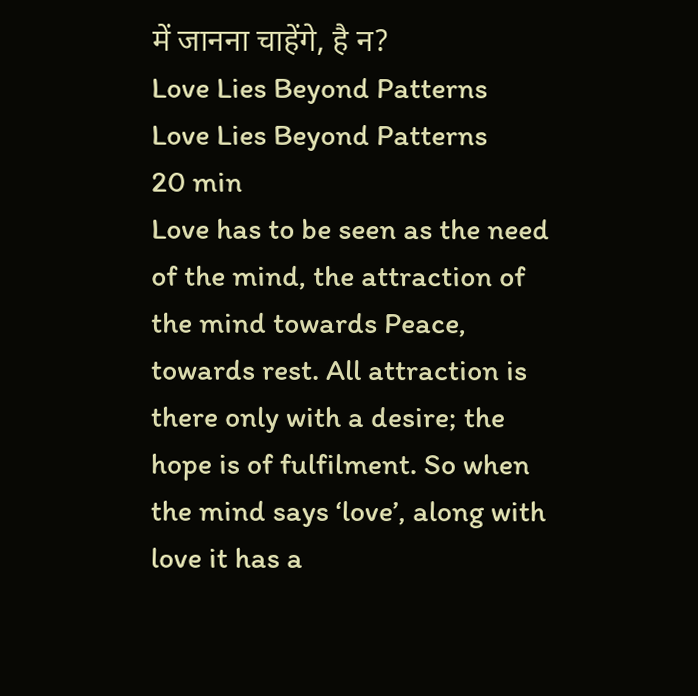में जानना चाहेंगे, है न?
Love Lies Beyond Patterns
Love Lies Beyond Patterns
20 min
Love has to be seen as the need of the mind, the attraction of the mind towards Peace, towards rest. All attraction is there only with a desire; the hope is of fulfilment. So when the mind says ‘love’, along with love it has a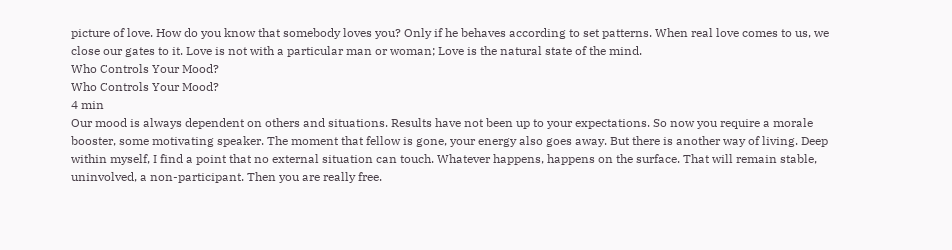picture of love. How do you know that somebody loves you? Only if he behaves according to set patterns. When real love comes to us, we close our gates to it. Love is not with a particular man or woman; Love is the natural state of the mind.
Who Controls Your Mood?
Who Controls Your Mood?
4 min
Our mood is always dependent on others and situations. Results have not been up to your expectations. So now you require a morale booster, some motivating speaker. The moment that fellow is gone, your energy also goes away. But there is another way of living. Deep within myself, I find a point that no external situation can touch. Whatever happens, happens on the surface. That will remain stable, uninvolved, a non-participant. Then you are really free.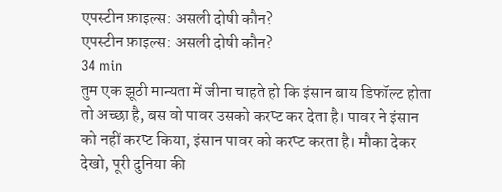एपस्टीन फ़ाइल्स: असली दोषी कौन?
एपस्टीन फ़ाइल्स: असली दोषी कौन?
34 min
तुम एक झूठी मान्यता में जीना चाहते हो कि इंसान बाय डिफॉल्ट होता तो अच्छा है, बस वो पावर उसको करप्ट कर देता है। पावर ने इंसान को नहीं करप्ट किया, इंसान पावर को करप्ट करता है। मौका देकर देखो, पूरी दुनिया की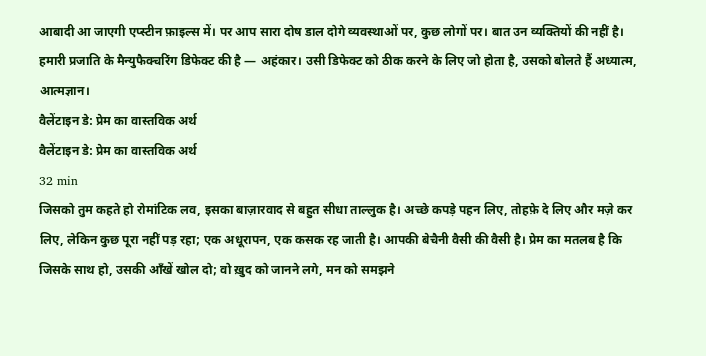आबादी आ जाएगी एप्स्टीन फ़ाइल्स में। पर आप सारा दोष डाल दोगे व्यवस्थाओं पर, कुछ लोगों पर। बात उन व्यक्तियों की नहीं है। हमारी प्रजाति के मैन्युफैक्चरिंग डिफेक्ट की है — अहंकार। उसी डिफेक्ट को ठीक करने के लिए जो होता है, उसको बोलते हैं अध्यात्म, आत्मज्ञान।
वैलेंटाइन डे: प्रेम का वास्तविक अर्थ
वैलेंटाइन डे: प्रेम का वास्तविक अर्थ
32 min
जिसको तुम कहते हो रोमांटिक लव, इसका बाज़ारवाद से बहुत सीधा ताल्लुक है। अच्छे कपड़े पहन लिए, तोहफ़े दे लिए और मज़े कर लिए, लेकिन कुछ पूरा नहीं पड़ रहा; एक अधूरापन, एक कसक रह जाती है। आपकी बेचैनी वैसी की वैसी है। प्रेम का मतलब है कि जिसके साथ हो, उसकी आँखें खोल दो; वो ख़ुद को जानने लगे, मन को समझने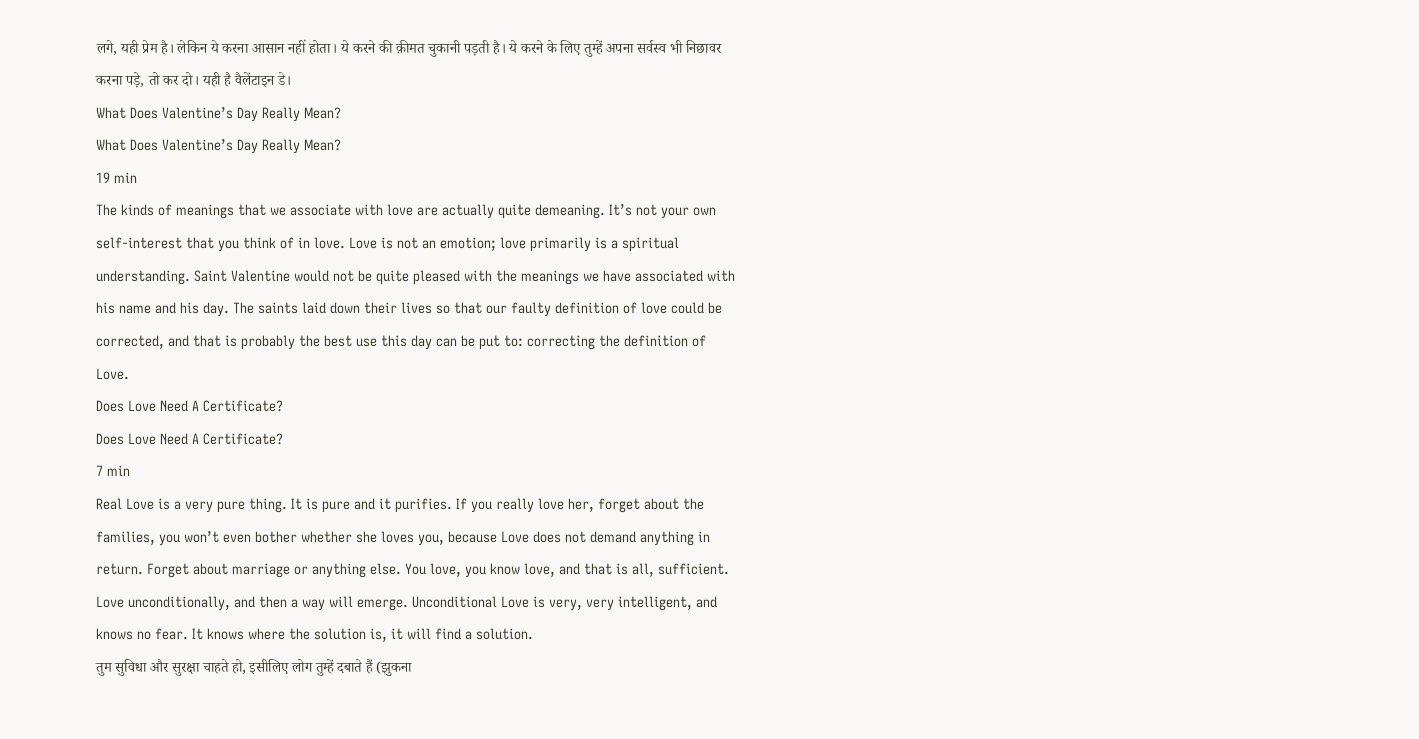लगे, यही प्रेम है। लेकिन ये करना आसान नहीं होता। ये करने की क़ीमत चुकानी पड़ती है। ये करने के लिए तुम्हें अपना सर्वस्व भी निछावर करना पड़े, तो कर दो। यही है वैलेंटाइन डे।
What Does Valentine’s Day Really Mean?
What Does Valentine’s Day Really Mean?
19 min
The kinds of meanings that we associate with love are actually quite demeaning. It’s not your own self-interest that you think of in love. Love is not an emotion; love primarily is a spiritual understanding. Saint Valentine would not be quite pleased with the meanings we have associated with his name and his day. The saints laid down their lives so that our faulty definition of love could be corrected, and that is probably the best use this day can be put to: correcting the definition of Love.
Does Love Need A Certificate?
Does Love Need A Certificate?
7 min
Real Love is a very pure thing. It is pure and it purifies. If you really love her, forget about the families, you won’t even bother whether she loves you, because Love does not demand anything in return. Forget about marriage or anything else. You love, you know love, and that is all, sufficient. Love unconditionally, and then a way will emerge. Unconditional Love is very, very intelligent, and knows no fear. It knows where the solution is, it will find a solution.
तुम सुविधा और सुरक्षा चाहते हो, इसीलिए लोग तुम्हें दबाते हैं (झुकना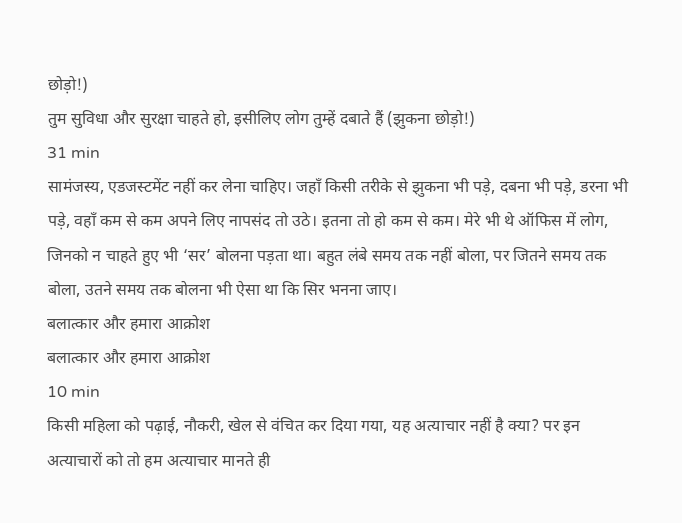छोड़ो!)
तुम सुविधा और सुरक्षा चाहते हो, इसीलिए लोग तुम्हें दबाते हैं (झुकना छोड़ो!)
31 min
सामंजस्य, एडजस्टमेंट नहीं कर लेना चाहिए। जहाँ किसी तरीके से झुकना भी पड़े, दबना भी पड़े, डरना भी पड़े, वहाँ कम से कम अपने लिए नापसंद तो उठे। इतना तो हो कम से कम। मेरे भी थे ऑफिस में लोग, जिनको न चाहते हुए भी ‘सर’ बोलना पड़ता था। बहुत लंबे समय तक नहीं बोला, पर जितने समय तक बोला, उतने समय तक बोलना भी ऐसा था कि सिर भनना जाए।
बलात्कार और हमारा आक्रोश
बलात्कार और हमारा आक्रोश
10 min
किसी महिला को पढ़ाई, नौकरी, खेल से वंचित कर दिया गया, यह अत्याचार नहीं है क्या? पर इन अत्याचारों को तो हम अत्याचार मानते ही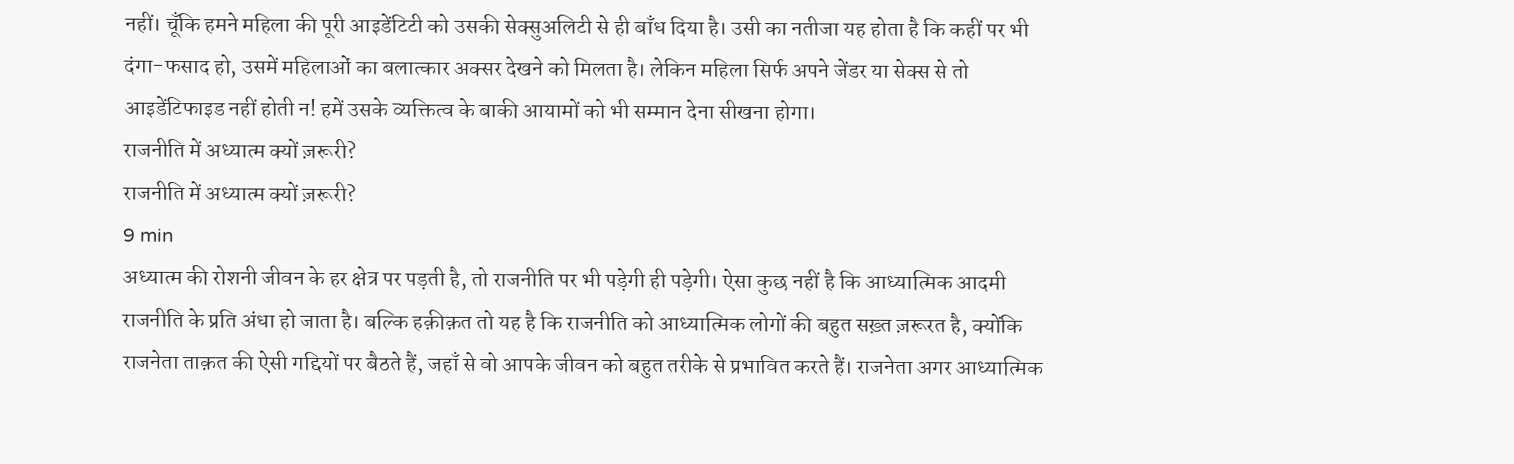नहीं। चूँकि हमने महिला की पूरी आइडेंटिटी को उसकी सेक्सुअलिटी से ही बाँध दिया है। उसी का नतीजा यह होता है कि कहीं पर भी दंगा-फसाद हो, उसमें महिलाओं का बलात्कार अक्सर देखने को मिलता है। लेकिन महिला सिर्फ अपने जेंडर या सेक्स से तो आइडेंटिफाइड नहीं होती न! हमें उसके व्यक्तित्व के बाकी आयामों को भी सम्मान देना सीखना होगा।
राजनीति में अध्यात्म क्यों ज़रूरी?
राजनीति में अध्यात्म क्यों ज़रूरी?
9 min
अध्यात्म की रोशनी जीवन के हर क्षेत्र पर पड़ती है, तो राजनीति पर भी पड़ेगी ही पड़ेगी। ऐसा कुछ नहीं है कि आध्यात्मिक आदमी राजनीति के प्रति अंधा हो जाता है। बल्कि हक़ीक़त तो यह है कि राजनीति को आध्यात्मिक लोगों की बहुत सख़्त ज़रूरत है, क्योंकि राजनेता ताक़त की ऐसी गद्दियों पर बैठते हैं, जहाँ से वो आपके जीवन को बहुत तरीके से प्रभावित करते हैं। राजनेता अगर आध्यात्मिक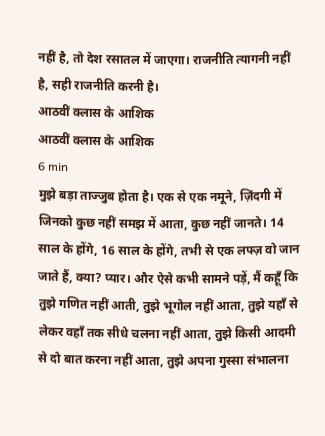नहीं है, तो देश रसातल में जाएगा। राजनीति त्यागनी नहीं है, सही राजनीति करनी है।
आठवीं क्लास के आशिक
आठवीं क्लास के आशिक
6 min
मुझे बड़ा ताज्जुब होता है। एक से एक नमूने, ज़िंदगी में जिनको कुछ नहीं समझ में आता, कुछ नहीं जानते। 14 साल के होंगे, 16 साल के होंगे, तभी से एक लफ्ज़ वो जान जाते हैं, क्या? प्यार। और ऐसे कभी सामने पड़ें, मैं कहूँ कि तुझे गणित नहीं आती, तुझे भूगोल नहीं आता, तुझे यहाँ से लेकर वहाँ तक सीधे चलना नहीं आता, तुझे किसी आदमी से दो बात करना नहीं आता, तुझे अपना गुस्सा संभालना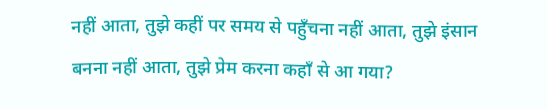नहीं आता, तुझे कहीं पर समय से पहुँचना नहीं आता, तुझे इंसान बनना नहीं आता, तुझे प्रेम करना कहाँ से आ गया?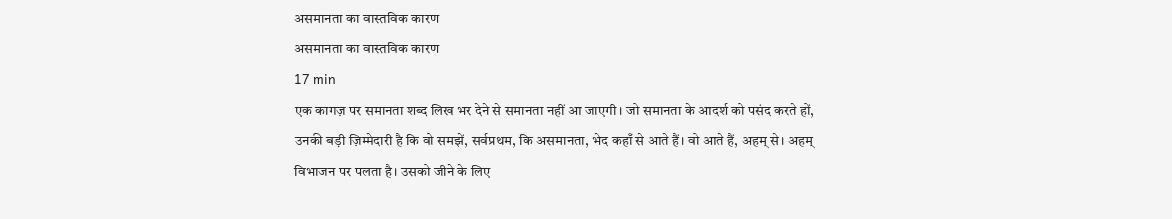असमानता का वास्तविक कारण
असमानता का वास्तविक कारण
17 min
एक कागज़ पर समानता शब्द लिख भर देने से समानता नहीं आ जाएगी। जो समानता के आदर्श को पसंद करते हों, उनकी बड़ी ज़िम्मेदारी है कि वो समझें, सर्वप्रथम, कि असमानता, भेद कहाँ से आते हैं। वो आते हैं, अहम् से। अहम् विभाजन पर पलता है। उसको जीने के लिए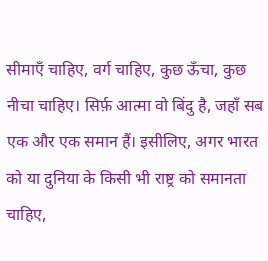सीमाएँ चाहिए, वर्ग चाहिए, कुछ ऊँचा, कुछ नीचा चाहिए। सिर्फ़ आत्मा वो बिंदु है, जहाँ सब एक और एक समान हैं। इसीलिए, अगर भारत को या दुनिया के किसी भी राष्ट्र को समानता चाहिए,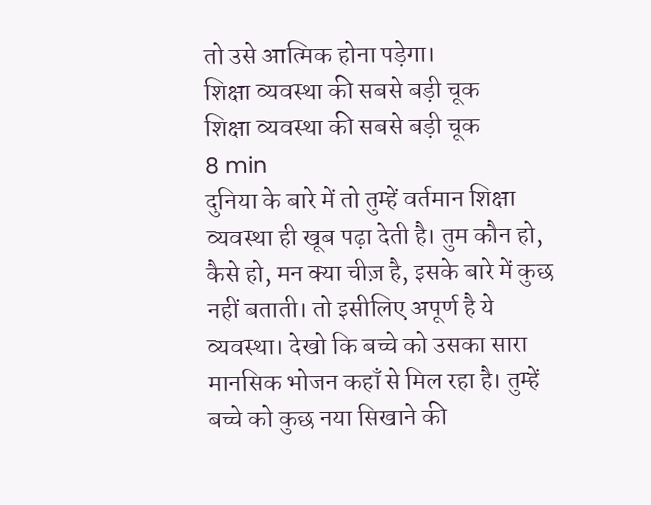तो उसे आत्मिक होना पड़ेगा।
शिक्षा व्यवस्था की सबसे बड़ी चूक
शिक्षा व्यवस्था की सबसे बड़ी चूक
8 min
दुनिया के बारे में तो तुम्हें वर्तमान शिक्षा व्यवस्था ही खूब पढ़ा देती है। तुम कौन हो, कैसे हो, मन क्या चीज़ है, इसके बारे में कुछ नहीं बताती। तो इसीलिए अपूर्ण है ये व्यवस्था। देखो कि बच्चे को उसका सारा मानसिक भोजन कहाँ से मिल रहा है। तुम्हें बच्चे को कुछ नया सिखाने की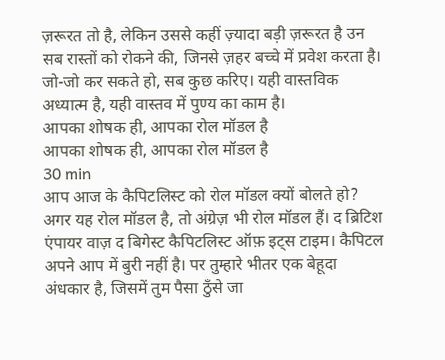ज़रूरत तो है, लेकिन उससे कहीं ज़्यादा बड़ी ज़रूरत है उन सब रास्तों को रोकने की, जिनसे ज़हर बच्चे में प्रवेश करता है। जो-जो कर सकते हो, सब कुछ करिए। यही वास्तविक अध्यात्म है, यही वास्तव में पुण्य का काम है।
आपका शोषक ही, आपका रोल मॉडल है
आपका शोषक ही, आपका रोल मॉडल है
30 min
आप आज के कैपिटलिस्ट को रोल मॉडल क्यों बोलते हो? अगर यह रोल मॉडल है, तो अंग्रेज़ भी रोल मॉडल हैं। द ब्रिटिश एंपायर वाज़ द बिगेस्ट कैपिटलिस्ट ऑफ़ इट्स टाइम। कैपिटल अपने आप में बुरी नहीं है। पर तुम्हारे भीतर एक बेहूदा अंधकार है, जिसमें तुम पैसा ठुँसे जा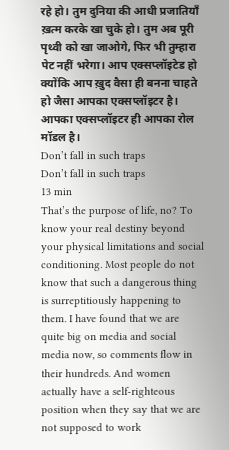रहे हो। तुम दुनिया की आधी प्रजातियाँ ख़त्म करके खा चुके हो। तुम अब पूरी पृथ्वी को खा जाओगे, फिर भी तुम्हारा पेट नहीं भरेगा। आप एक्सप्लॉइटेड हो क्योंकि आप ख़ुद वैसा ही बनना चाहते हो जैसा आपका एक्सप्लॉइटर है। आपका एक्सप्लॉइटर ही आपका रोल मॉडल है।
Don’t fall in such traps
Don’t fall in such traps
13 min
That’s the purpose of life, no? To know your real destiny beyond your physical limitations and social conditioning. Most people do not know that such a dangerous thing is surreptitiously happening to them. I have found that we are quite big on media and social media now, so comments flow in their hundreds. And women actually have a self-righteous position when they say that we are not supposed to work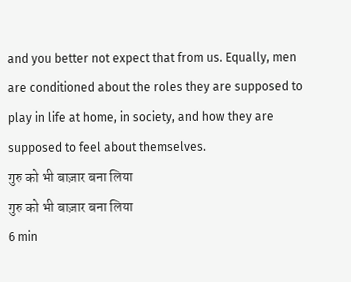and you better not expect that from us. Equally, men are conditioned about the roles they are supposed to play in life at home, in society, and how they are supposed to feel about themselves.
गुरु को भी बाज़ार बना लिया
गुरु को भी बाज़ार बना लिया
6 min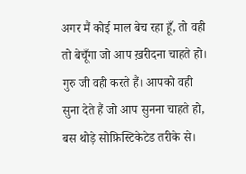अगर मैं कोई माल बेच रहा हूँ, तो वही तो बेचूँगा जो आप ख़रीदना चाहते हो। गुरु जी वही करते हैं। आपको वही सुना देते हैं जो आप सुनना चाहते हो, बस थोड़े सोफ़िस्टिकेटेड तरीके से।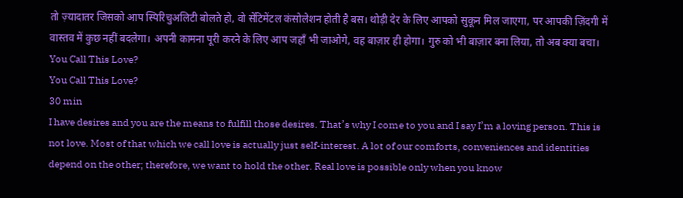तो ज़्यादातर जिसको आप स्पिरिचुअलिटी बोलते हो, वो सेंटिमेंटल कंसोलेशन होती है बस। थोड़ी देर के लिए आपको सुकून मिल जाएगा, पर आपकी ज़िंदगी में वास्तव में कुछ नहीं बदलेगा। अपनी कामना पूरी करने के लिए आप जहाँ भी जाओगे, वह बाज़ार ही होगा। गुरु को भी बाज़ार बना लिया, तो अब क्या बचा।
You Call This Love?
You Call This Love?
30 min
I have desires and you are the means to fulfill those desires. That’s why I come to you and I say I’m a loving person. This is not love. Most of that which we call love is actually just self-interest. A lot of our comforts, conveniences and identities depend on the other; therefore, we want to hold the other. Real love is possible only when you know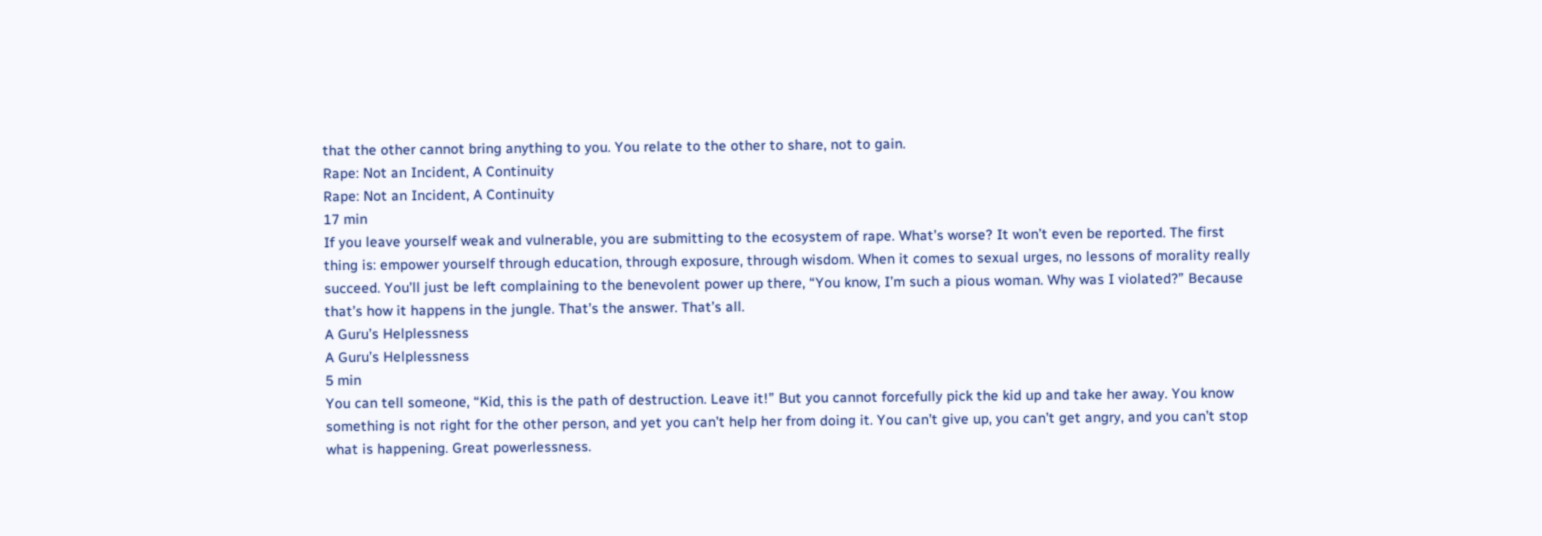that the other cannot bring anything to you. You relate to the other to share, not to gain.
Rape: Not an Incident, A Continuity
Rape: Not an Incident, A Continuity
17 min
If you leave yourself weak and vulnerable, you are submitting to the ecosystem of rape. What’s worse? It won’t even be reported. The first thing is: empower yourself through education, through exposure, through wisdom. When it comes to sexual urges, no lessons of morality really succeed. You’ll just be left complaining to the benevolent power up there, “You know, I’m such a pious woman. Why was I violated?” Because that’s how it happens in the jungle. That’s the answer. That’s all.
A Guru’s Helplessness
A Guru’s Helplessness
5 min
You can tell someone, “Kid, this is the path of destruction. Leave it!” But you cannot forcefully pick the kid up and take her away. You know something is not right for the other person, and yet you can’t help her from doing it. You can’t give up, you can’t get angry, and you can’t stop what is happening. Great powerlessness.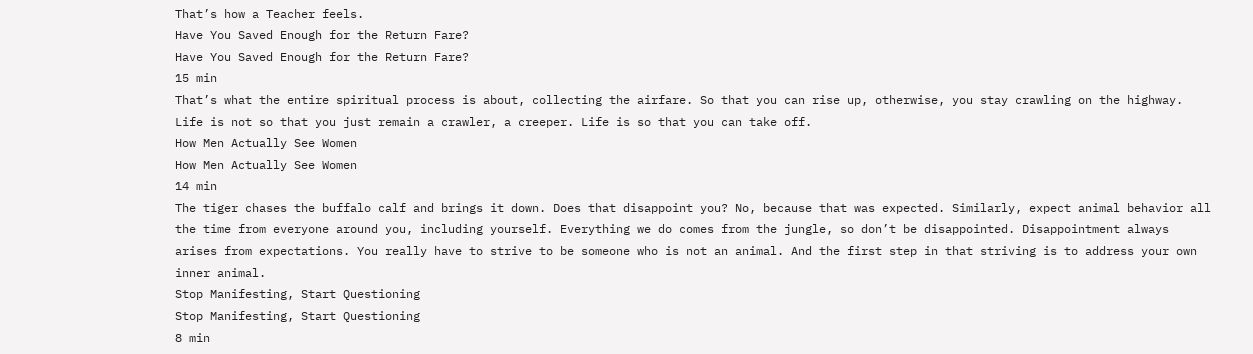That’s how a Teacher feels.
Have You Saved Enough for the Return Fare?
Have You Saved Enough for the Return Fare?
15 min
That’s what the entire spiritual process is about, collecting the airfare. So that you can rise up, otherwise, you stay crawling on the highway. Life is not so that you just remain a crawler, a creeper. Life is so that you can take off.
How Men Actually See Women
How Men Actually See Women
14 min
The tiger chases the buffalo calf and brings it down. Does that disappoint you? No, because that was expected. Similarly, expect animal behavior all the time from everyone around you, including yourself. Everything we do comes from the jungle, so don’t be disappointed. Disappointment always arises from expectations. You really have to strive to be someone who is not an animal. And the first step in that striving is to address your own inner animal.
Stop Manifesting, Start Questioning
Stop Manifesting, Start Questioning
8 min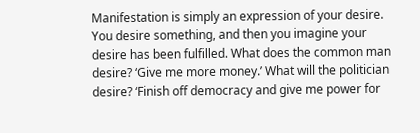Manifestation is simply an expression of your desire. You desire something, and then you imagine your desire has been fulfilled. What does the common man desire? ‘Give me more money.’ What will the politician desire? ‘Finish off democracy and give me power for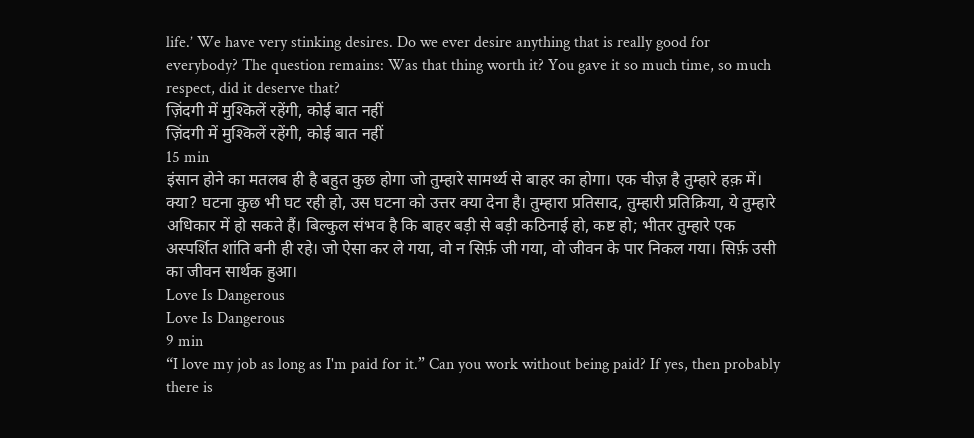life.’ We have very stinking desires. Do we ever desire anything that is really good for everybody? The question remains: Was that thing worth it? You gave it so much time, so much respect, did it deserve that?
ज़िंदगी में मुश्किलें रहेंगी, कोई बात नहीं
ज़िंदगी में मुश्किलें रहेंगी, कोई बात नहीं
15 min
इंसान होने का मतलब ही है बहुत कुछ होगा जो तुम्हारे सामर्थ्य से बाहर का होगा। एक चीज़ है तुम्हारे हक़ में। क्या? घटना कुछ भी घट रही हो, उस घटना को उत्तर क्या देना है। तुम्हारा प्रतिसाद, तुम्हारी प्रतिक्रिया, ये तुम्हारे अधिकार में हो सकते हैं। बिल्कुल संभव है कि बाहर बड़ी से बड़ी कठिनाई हो, कष्ट हो; भीतर तुम्हारे एक अस्पर्शित शांति बनी ही रहे। जो ऐसा कर ले गया, वो न सिर्फ़ जी गया, वो जीवन के पार निकल गया। सिर्फ़ उसी का जीवन सार्थक हुआ।
Love Is Dangerous
Love Is Dangerous
9 min
“I love my job as long as I'm paid for it.” Can you work without being paid? If yes, then probably there is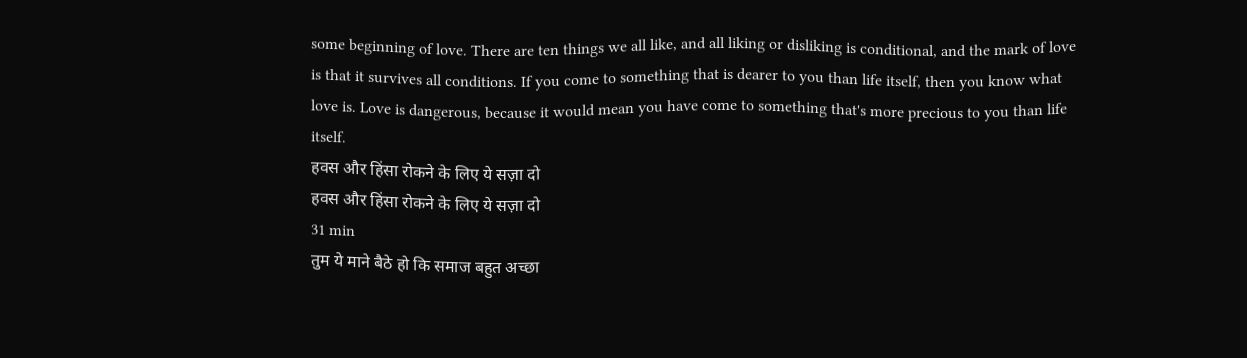some beginning of love. There are ten things we all like, and all liking or disliking is conditional, and the mark of love is that it survives all conditions. If you come to something that is dearer to you than life itself, then you know what love is. Love is dangerous, because it would mean you have come to something that's more precious to you than life itself.
हवस और हिंसा रोकने के लिए ये सज़ा दो
हवस और हिंसा रोकने के लिए ये सज़ा दो
31 min
तुम ये माने बैठे हो कि समाज बहुत अच्छा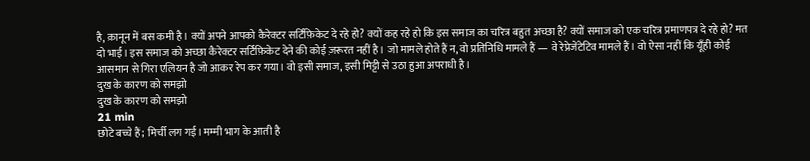है, क़ानून में बस कमी है। क्यों अपने आपको कैरेक्टर सर्टिफ़िकेट दे रहे हो? क्यों कह रहे हो कि इस समाज का चरित्र बहुत अच्छा है? क्यों समाज को एक चरित्र प्रमाणपत्र दे रहे हो? मत दो भाई। इस समाज को अच्छा कैरेक्टर सर्टिफ़िकेट देने की कोई ज़रूरत नहीं है। जो मामले होते हैं न, वो प्रतिनिधि मामले हैं — वे रेप्रेजेंटेटिव मामले हैं। वो ऐसा नहीं कि यूँही कोई आसमान से गिरा एलियन है जो आकर रेप कर गया। वो इसी समाज, इसी मिट्टी से उठा हुआ अपराधी है।
दुख के कारण को समझो
दुख के कारण को समझो
21 min
छोटे बच्चे हैं; मिर्ची लग गई। मम्मी भाग के आती है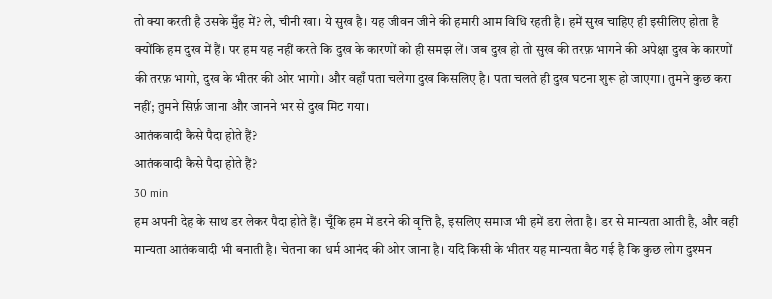तो क्या करती है उसके मुँह में? ले, चीनी खा। ये सुख है। यह जीवन जीने की हमारी आम विधि रहती है। हमें सुख चाहिए ही इसीलिए होता है क्योंकि हम दुख में हैं। पर हम यह नहीं करते कि दुख के कारणों को ही समझ लें। जब दुख हो तो सुख की तरफ़ भागने की अपेक्षा दुख के कारणों की तरफ़ भागो, दुख के भीतर की ओर भागो। और वहाँ पता चलेगा दुख किसलिए है। पता चलते ही दुख घटना शुरू हो जाएगा। तुमने कुछ करा नहीं; तुमने सिर्फ़ जाना और जानने भर से दुख मिट गया।
आतंकवादी कैसे पैदा होते हैं?
आतंकवादी कैसे पैदा होते हैं?
30 min
हम अपनी देह के साथ डर लेकर पैदा होते हैं। चूँकि हम में डरने की वृत्ति है, इसलिए समाज भी हमें डरा लेता है। डर से मान्यता आती है, और वही मान्यता आतंकवादी भी बनाती है। चेतना का धर्म आनंद की ओर जाना है। यदि किसी के भीतर यह मान्यता बैठ गई है कि कुछ लोग दुश्मन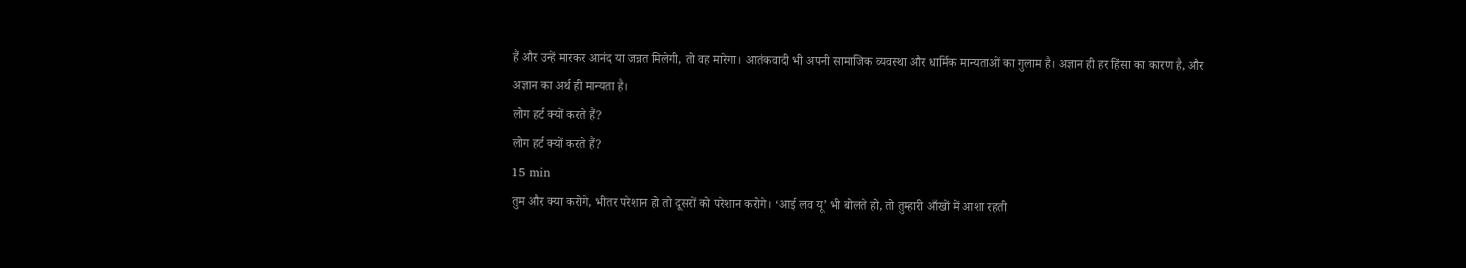हैं और उन्हें मारकर आनंद या जन्नत मिलेगी, तो वह मारेगा। आतंकवादी भी अपनी सामाजिक व्यवस्था और धार्मिक मान्यताओं का गुलाम है। अज्ञान ही हर हिंसा का कारण है, और अज्ञान का अर्थ ही मान्यता है।
लोग हर्ट क्यों करते हैं?
लोग हर्ट क्यों करते हैं?
15 min
तुम और क्या करोगे, भीतर परेशान हो तो दूसरों को परेशान करोगे। ‘आई लव यू’ भी बोलते हो, तो तुम्हारी आँखों में आशा रहती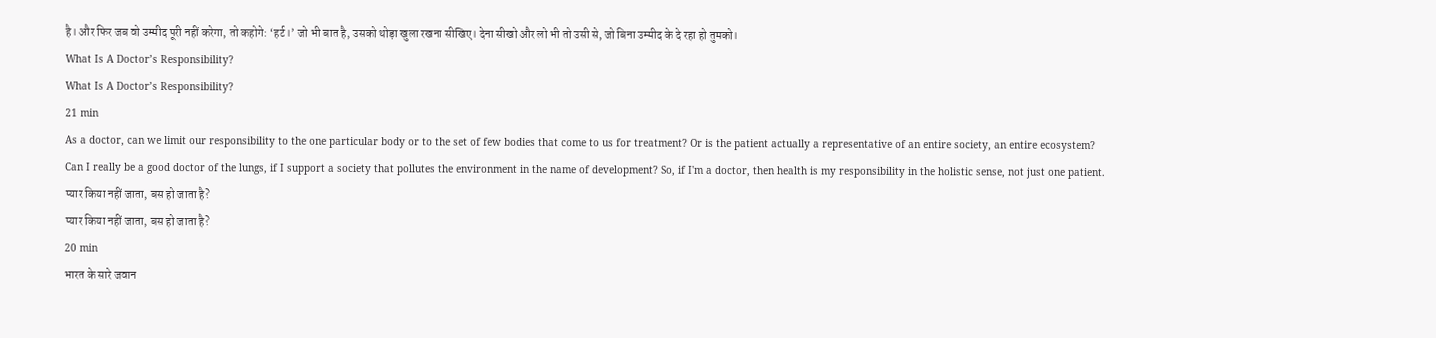है। और फिर जब वो उम्मीद पूरी नहीं करेगा, तो कहोगे: ‘हर्ट।’ जो भी बात है, उसको थोड़ा खुला रखना सीखिए। देना सीखो और लो भी तो उसी से, जो बिना उम्मीद के दे रहा हो तुमको।
What Is A Doctor’s Responsibility?
What Is A Doctor’s Responsibility?
21 min
As a doctor, can we limit our responsibility to the one particular body or to the set of few bodies that come to us for treatment? Or is the patient actually a representative of an entire society, an entire ecosystem? Can I really be a good doctor of the lungs, if I support a society that pollutes the environment in the name of development? So, if I'm a doctor, then health is my responsibility in the holistic sense, not just one patient.
प्यार किया नहीं जाता, बस हो जाता है?
प्यार किया नहीं जाता, बस हो जाता है?
20 min
भारत के सारे जवान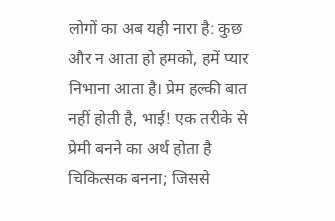लोगों का अब यही नारा है: कुछ और न आता हो हमको, हमें प्यार निभाना आता है। प्रेम हल्की बात नहीं होती है, भाई! एक तरीके से प्रेमी बनने का अर्थ होता है चिकित्सक बनना; जिससे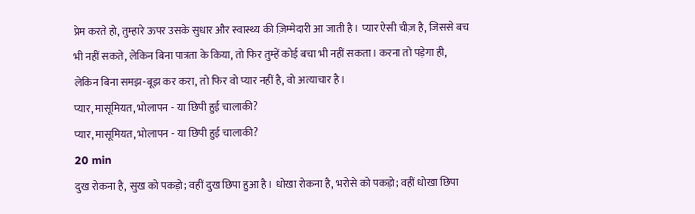प्रेम करते हो, तुम्हारे ऊपर उसके सुधार और स्वास्थ्य की ज़िम्मेदारी आ जाती है। प्यार ऐसी चीज़ है, जिससे बच भी नहीं सकते, लेकिन बिना पात्रता के किया, तो फिर तुम्हें कोई बचा भी नहीं सकता। करना तो पड़ेगा ही, लेकिन बिना समझ-बूझ कर करा, तो फिर वो प्यार नहीं है, वो अत्याचार है।
प्यार, मासूमियत, भोलापन - या छिपी हुई चालाकी?
प्यार, मासूमियत, भोलापन - या छिपी हुई चालाकी?
20 min
दुख रोकना है, सुख को पकड़ो; वहीं दुख छिपा हुआ है। धोखा रोकना है, भरोसे को पकड़ो; वहीं धोखा छिपा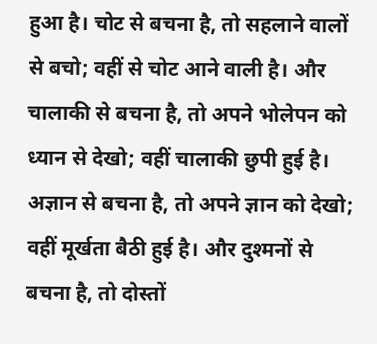हुआ है। चोट से बचना है, तो सहलाने वालों से बचो; वहीं से चोट आने वाली है। और चालाकी से बचना है, तो अपने भोलेपन को ध्यान से देखो; वहीं चालाकी छुपी हुई है। अज्ञान से बचना है, तो अपने ज्ञान को देखो; वहीं मूर्खता बैठी हुई है। और दुश्मनों से बचना है, तो दोस्तों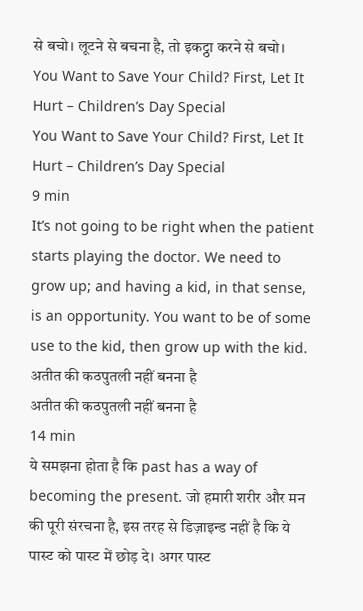से बचो। लूटने से बचना है, तो इकट्ठा करने से बचो।
You Want to Save Your Child? First, Let It Hurt – Children’s Day Special
You Want to Save Your Child? First, Let It Hurt – Children’s Day Special
9 min
It’s not going to be right when the patient starts playing the doctor. We need to grow up; and having a kid, in that sense, is an opportunity. You want to be of some use to the kid, then grow up with the kid.
अतीत की कठपुतली नहीं बनना है
अतीत की कठपुतली नहीं बनना है
14 min
ये समझना होता है कि past has a way of becoming the present. जो हमारी शरीर और मन की पूरी संरचना है, इस तरह से डिज़ाइन्ड नहीं है कि ये पास्ट को पास्ट में छोड़ दे। अगर पास्ट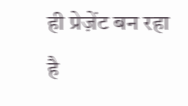ही प्रेज़ेंट बन रहा है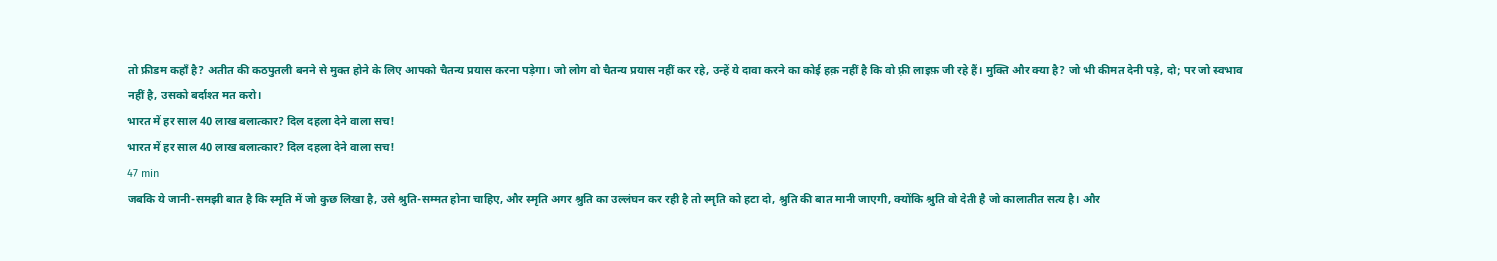तो फ्रीडम कहाँ है? अतीत की कठपुतली बनने से मुक्त होने के लिए आपको चैतन्य प्रयास करना पड़ेगा। जो लोग वो चैतन्य प्रयास नहीं कर रहे, उन्हें ये दावा करने का कोई हक़ नहीं है कि वो फ़्री लाइफ़ जी रहे हैं। मुक्ति और क्या है? जो भी कीमत देनी पड़े, दो; पर जो स्वभाव नहीं है, उसको बर्दाश्त मत करो।
भारत में हर साल 40 लाख बलात्कार? दिल दहला देने वाला सच!
भारत में हर साल 40 लाख बलात्कार? दिल दहला देने वाला सच!
47 min
जबकि ये जानी-समझी बात है कि स्मृति में जो कुछ लिखा है, उसे श्रुति-सम्मत होना चाहिए, और स्मृति अगर श्रुति का उल्लंघन कर रही है तो स्मृति को हटा दो, श्रुति की बात मानी जाएगी, क्योंकि श्रुति वो देती है जो कालातीत सत्य है। और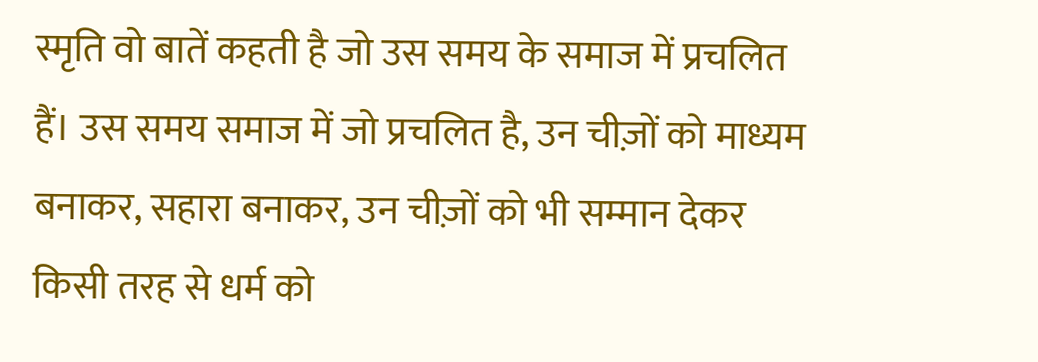स्मृति वो बातें कहती है जो उस समय के समाज में प्रचलित हैं। उस समय समाज में जो प्रचलित है, उन चीज़ों को माध्यम बनाकर, सहारा बनाकर, उन चीज़ों को भी सम्मान देकर किसी तरह से धर्म को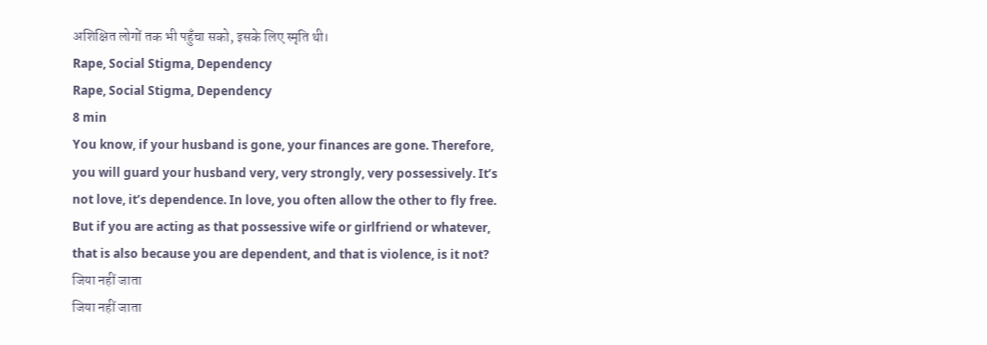अशिक्षित लोगों तक भी पहुँचा सको, इसके लिए स्मृति थी।
Rape, Social Stigma, Dependency
Rape, Social Stigma, Dependency
8 min
You know, if your husband is gone, your finances are gone. Therefore, you will guard your husband very, very strongly, very possessively. It’s not love, it’s dependence. In love, you often allow the other to fly free. But if you are acting as that possessive wife or girlfriend or whatever, that is also because you are dependent, and that is violence, is it not?
जिया नहीं जाता
जिया नहीं जाता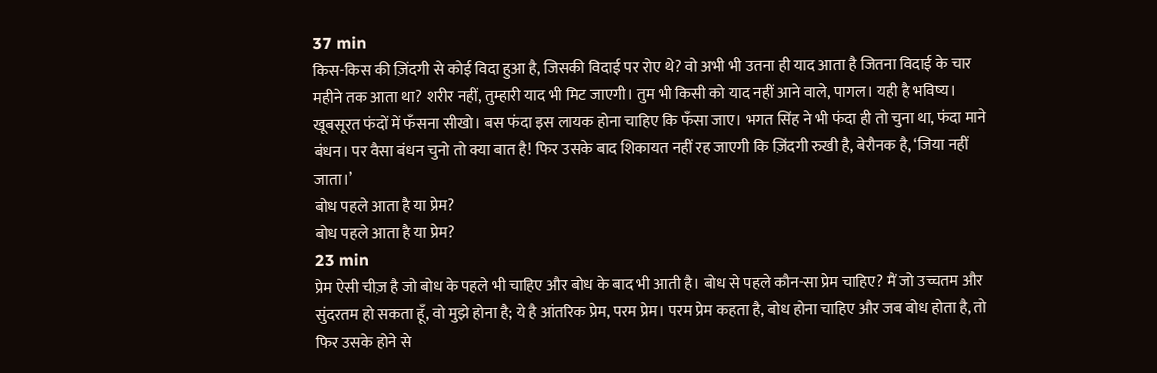37 min
किस-किस की ज़िंदगी से कोई विदा हुआ है, जिसकी विदाई पर रोए थे? वो अभी भी उतना ही याद आता है जितना विदाई के चार महीने तक आता था? शरीर नहीं, तुम्हारी याद भी मिट जाएगी। तुम भी किसी को याद नहीं आने वाले, पागल। यही है भविष्य। खूबसूरत फंदों में फँसना सीखो। बस फंदा इस लायक होना चाहिए कि फँसा जाए। भगत सिंह ने भी फंदा ही तो चुना था, फंदा माने बंधन। पर वैसा बंधन चुनो तो क्या बात है! फिर उसके बाद शिकायत नहीं रह जाएगी कि ज़िंदगी रुखी है, बेरौनक है, ‘जिया नहीं जाता।’
बोध पहले आता है या प्रेम?
बोध पहले आता है या प्रेम?
23 min
प्रेम ऐसी चीज़ है जो बोध के पहले भी चाहिए और बोध के बाद भी आती है। बोध से पहले कौन-सा प्रेम चाहिए? मैं जो उच्चतम और सुंदरतम हो सकता हूँ, वो मुझे होना है; ये है आंतरिक प्रेम, परम प्रेम। परम प्रेम कहता है, बोध होना चाहिए और जब बोध होता है, तो फिर उसके होने से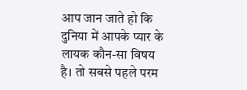आप जान जाते हो कि दुनिया में आपके प्यार के लायक कौन-सा विषय है। तो सबसे पहले परम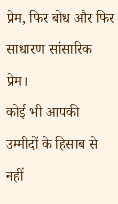प्रेम, फिर बोध और फिर साधारण सांसारिक प्रेम।
कोई भी आपकी उम्मीदों के हिसाब से नहीं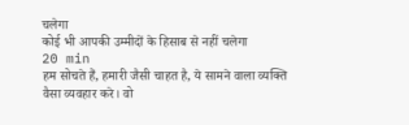चलेगा
कोई भी आपकी उम्मीदों के हिसाब से नहीं चलेगा
20 min
हम सोचते हैं, हमारी जैसी चाहत है, ये सामने वाला व्यक्ति वैसा व्यवहार करे। वो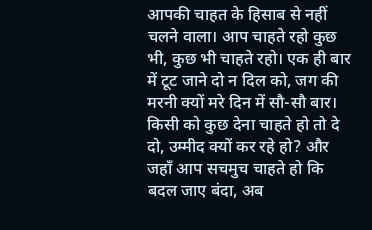आपकी चाहत के हिसाब से नहीं चलने वाला। आप चाहते रहो कुछ भी, कुछ भी चाहते रहो। एक ही बार में टूट जाने दो न दिल को, जग की मरनी क्यों मरे दिन में सौ-सौ बार। किसी को कुछ देना चाहते हो तो दे दो, उम्मीद क्यों कर रहे हो? और जहाँ आप सचमुच चाहते हो कि बदल जाए बंदा, अब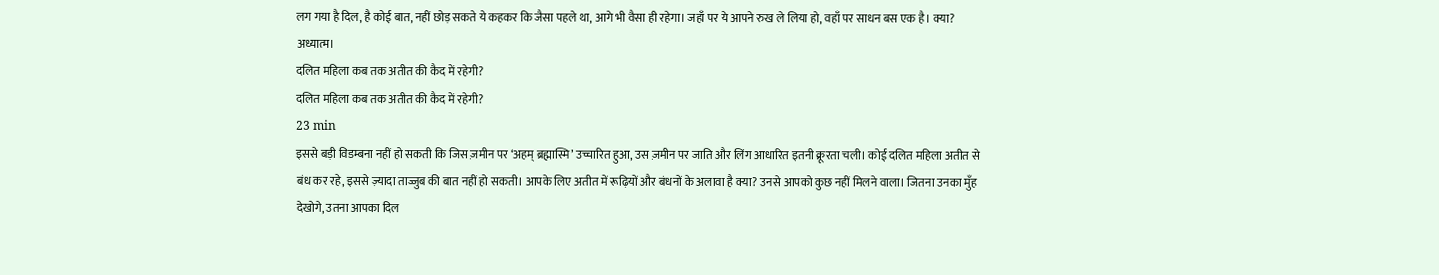लग गया है दिल, है कोई बात, नहीं छोड़ सकते ये कहकर कि जैसा पहले था, आगे भी वैसा ही रहेगा। जहाँ पर ये आपने रुख ले लिया हो, वहाँ पर साधन बस एक है। क्या? अध्यात्म।
दलित महिला कब तक अतीत की कैद में रहेगी?
दलित महिला कब तक अतीत की कैद में रहेगी?
23 min
इससे बड़ी विडम्बना नहीं हो सकती कि जिस ज़मीन पर ‘अहम् ब्रह्मास्मि’ उच्चारित हुआ, उस ज़मीन पर जाति और लिंग आधारित इतनी क्रूरता चली। कोई दलित महिला अतीत से बंध कर रहे, इससे ज़्यादा ताज्जुब की बात नहीं हो सकती। आपके लिए अतीत में रूढ़ियों और बंधनों के अलावा है क्या? उनसे आपको कुछ नहीं मिलने वाला। जितना उनका मुँह देखोगे, उतना आपका दिल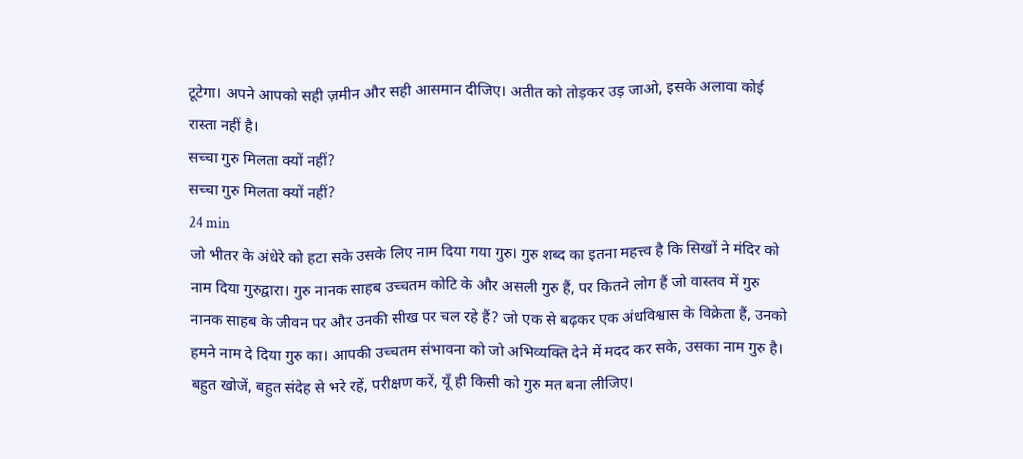टूटेगा। अपने आपको सही ज़मीन और सही आसमान दीजिए। अतीत को तोड़कर उड़ जाओ, इसके अलावा कोई रास्ता नहीं है।
सच्चा गुरु मिलता क्यों नहीं?
सच्चा गुरु मिलता क्यों नहीं?
24 min
जो भीतर के अंधेरे को हटा सके उसके लिए नाम दिया गया गुरु। गुरु शब्द का इतना महत्त्व है कि सिखों ने मंदिर को नाम दिया गुरुद्वारा। गुरु नानक साहब उच्चतम कोटि के और असली गुरु हैं, पर कितने लोग हैं जो वास्तव में गुरु नानक साहब के जीवन पर और उनकी सीख पर चल रहे हैं? जो एक से बढ़कर एक अंधविश्वास के विक्रेता हैं, उनको हमने नाम दे दिया गुरु का। आपकी उच्चतम संभावना को जो अभिव्यक्ति देने में मदद कर सके, उसका नाम गुरु है। बहुत खोजें, बहुत संदेह से भरे रहें, परीक्षण करें, यूँ ही किसी को गुरु मत बना लीजिए।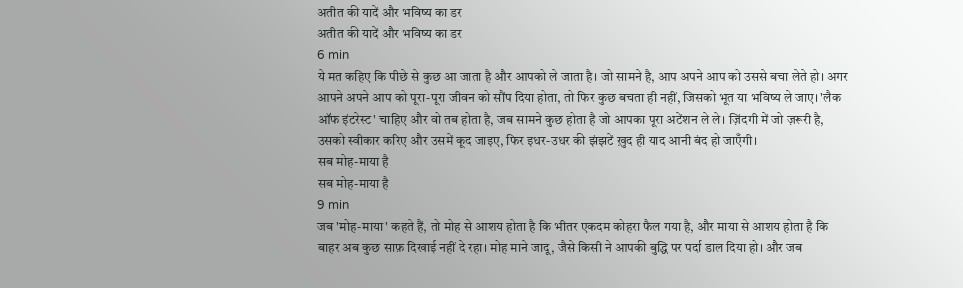अतीत की यादें और भविष्य का डर
अतीत की यादें और भविष्य का डर
6 min
ये मत कहिए कि पीछे से कुछ आ जाता है और आपको ले जाता है। जो सामने है, आप अपने आप को उससे बचा लेते हो। अगर आपने अपने आप को पूरा-पूरा जीवन को सौंप दिया होता, तो फिर कुछ बचता ही नहीं, जिसको भूत या भविष्य ले जाए। 'लैक ऑफ इंटरेस्ट' चाहिए और वो तब होता है, जब सामने कुछ होता है जो आपका पूरा अटेंशन ले ले। ज़िंदगी में जो ज़रूरी है, उसको स्वीकार करिए और उसमें कूद जाइए, फिर इधर-उधर की झंझटें ख़ुद ही याद आनी बंद हो जाएँगी।
सब मोह-माया है
सब मोह-माया है
9 min
जब 'मोह-माया' कहते हैं, तो मोह से आशय होता है कि भीतर एकदम कोहरा फैल गया है, और माया से आशय होता है कि बाहर अब कुछ साफ़ दिखाई नहीं दे रहा। मोह माने जादू, जैसे किसी ने आपकी बुद्धि पर पर्दा डाल दिया हो। और जब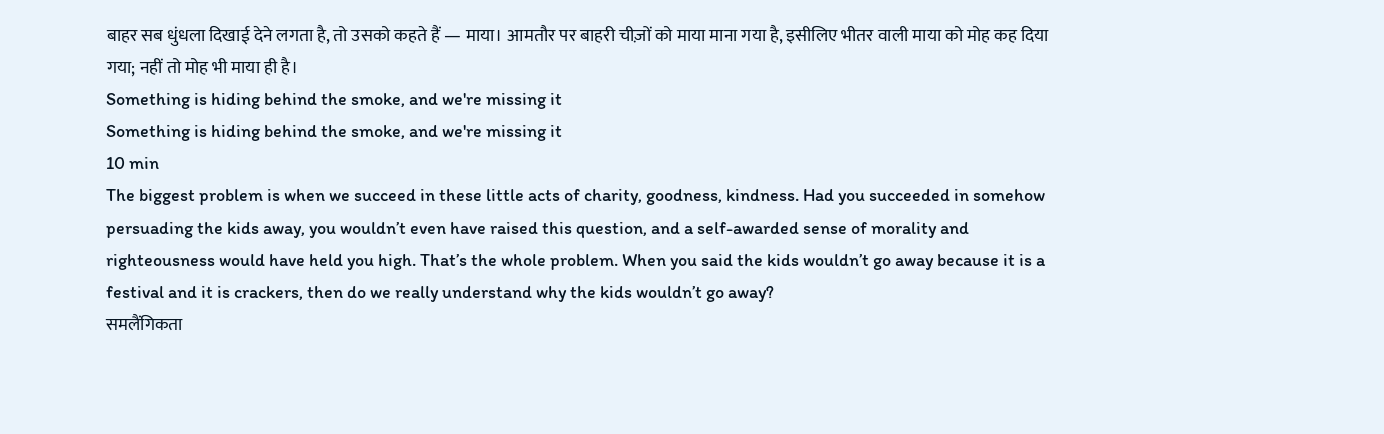बाहर सब धुंधला दिखाई देने लगता है, तो उसको कहते हैं — माया। आमतौर पर बाहरी चीज़ों को माया माना गया है, इसीलिए भीतर वाली माया को मोह कह दिया गया; नहीं तो मोह भी माया ही है।
Something is hiding behind the smoke, and we're missing it
Something is hiding behind the smoke, and we're missing it
10 min
The biggest problem is when we succeed in these little acts of charity, goodness, kindness. Had you succeeded in somehow persuading the kids away, you wouldn’t even have raised this question, and a self-awarded sense of morality and righteousness would have held you high. That’s the whole problem. When you said the kids wouldn’t go away because it is a festival and it is crackers, then do we really understand why the kids wouldn’t go away?
समलैंगिकता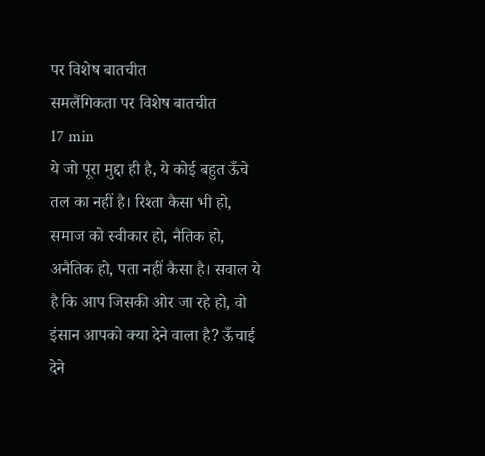पर विशेष बातचीत
समलैंगिकता पर विशेष बातचीत
17 min
ये जो पूरा मुद्दा ही है, ये कोई बहुत ऊँचे तल का नहीं है। रिश्ता कैसा भी हो, समाज को स्वीकार हो, नैतिक हो, अनैतिक हो, पता नहीं कैसा है। सवाल ये है कि आप जिसकी ओर जा रहे हो, वो इंसान आपको क्या देने वाला है? ऊँचाई देने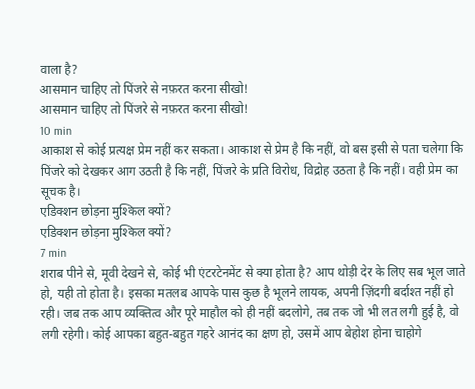वाला है?
आसमान चाहिए तो पिंजरे से नफ़रत करना सीखो!
आसमान चाहिए तो पिंजरे से नफ़रत करना सीखो!
10 min
आकाश से कोई प्रत्यक्ष प्रेम नहीं कर सकता। आकाश से प्रेम है कि नहीं, वो बस इसी से पता चलेगा कि पिंजरे को देखकर आग उठती है कि नहीं, पिंजरे के प्रति विरोध, विद्रोह उठता है कि नहीं। वही प्रेम का सूचक है।
एडिक्शन छोड़ना मुश्किल क्यों?
एडिक्शन छोड़ना मुश्किल क्यों?
7 min
शराब पीने से, मूवी देखने से, कोई भी एंटरटेनमेंट से क्या होता है? आप थोड़ी देर के लिए सब भूल जाते हो, यही तो होता है। इसका मतलब आपके पास कुछ है भूलने लायक, अपनी ज़िंदगी बर्दाश्त नहीं हो रही। जब तक आप व्यक्तित्व और पूरे माहौल को ही नहीं बदलोगे, तब तक जो भी लत लगी हुई है, वो लगी रहेगी। कोई आपका बहुत-बहुत गहरे आनंद का क्षण हो, उसमें आप बेहोश होना चाहोगे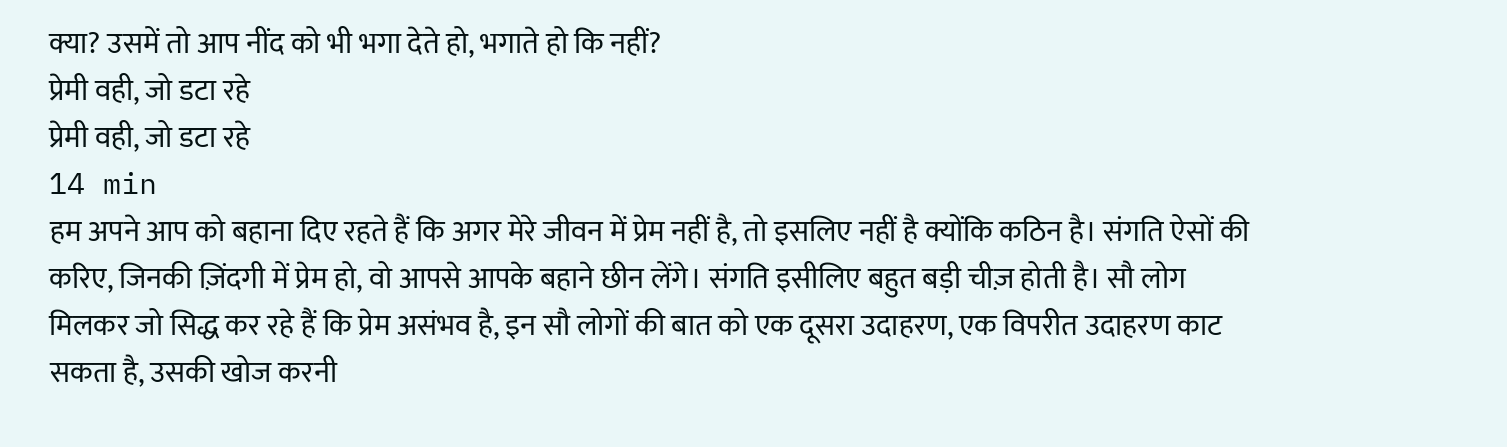क्या? उसमें तो आप नींद को भी भगा देते हो, भगाते हो कि नहीं?
प्रेमी वही, जो डटा रहे
प्रेमी वही, जो डटा रहे
14 min
हम अपने आप को बहाना दिए रहते हैं कि अगर मेरे जीवन में प्रेम नहीं है, तो इसलिए नहीं है क्योंकि कठिन है। संगति ऐसों की करिए, जिनकी ज़िंदगी में प्रेम हो, वो आपसे आपके बहाने छीन लेंगे। संगति इसीलिए बहुत बड़ी चीज़ होती है। सौ लोग मिलकर जो सिद्ध कर रहे हैं कि प्रेम असंभव है, इन सौ लोगों की बात को एक दूसरा उदाहरण, एक विपरीत उदाहरण काट सकता है, उसकी खोज करनी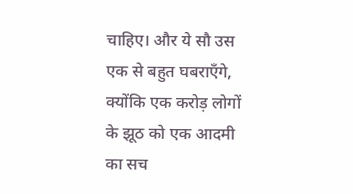चाहिए। और ये सौ उस एक से बहुत घबराएँगे, क्योंकि एक करोड़ लोगों के झूठ को एक आदमी का सच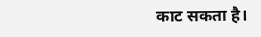काट सकता है।